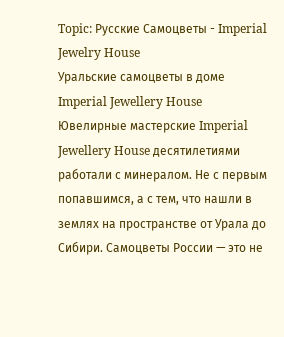Topic: Русские Самоцветы - Imperial Jewelry House
Уральские самоцветы в доме Imperial Jewellery House
Ювелирные мастерские Imperial Jewellery House десятилетиями работали с минералом. Не с первым попавшимся, а с тем, что нашли в землях на пространстве от Урала до Сибири. Самоцветы России — это не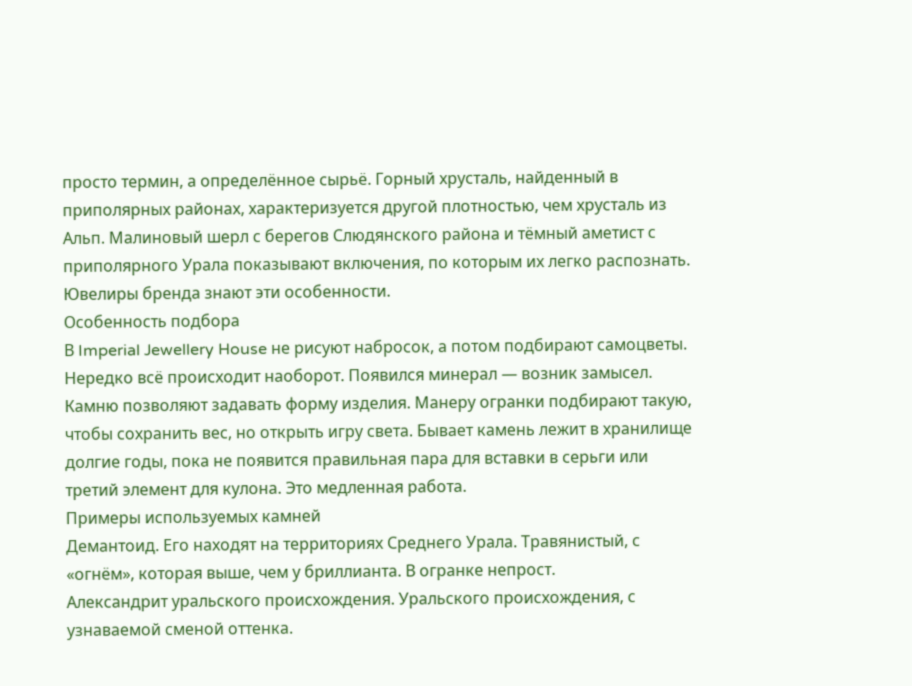просто термин, а определённое сырьё. Горный хрусталь, найденный в приполярных районах, характеризуется другой плотностью, чем хрусталь из Альп. Малиновый шерл с берегов Слюдянского района и тёмный аметист с приполярного Урала показывают включения, по которым их легко распознать. Ювелиры бренда знают эти особенности.
Особенность подбора
В Imperial Jewellery House не рисуют набросок, а потом подбирают самоцветы. Нередко всё происходит наоборот. Появился минерал — возник замысел. Камню позволяют задавать форму изделия. Манеру огранки подбирают такую, чтобы сохранить вес, но открыть игру света. Бывает камень лежит в хранилище долгие годы, пока не появится правильная пара для вставки в серьги или третий элемент для кулона. Это медленная работа.
Примеры используемых камней
Демантоид. Его находят на территориях Среднего Урала. Травянистый, с «огнём», которая выше, чем у бриллианта. В огранке непрост.
Александрит уральского происхождения. Уральского происхождения, с узнаваемой сменой оттенка.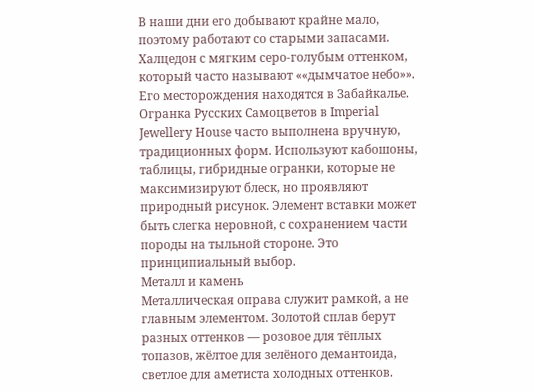В наши дни его добывают крайне мало, поэтому работают со старыми запасами.
Халцедон с мягким серо-голубым оттенком, который часто называют ««дымчатое небо»». Его месторождения находятся в Забайкалье.
Огранка Русских Самоцветов в Imperial Jewellery House часто выполнена вручную, традиционных форм. Используют кабошоны, таблицы, гибридные огранки, которые не максимизируют блеск, но проявляют природный рисунок. Элемент вставки может быть слегка неровной, с сохранением части породы на тыльной стороне. Это принципиальный выбор.
Металл и камень
Металлическая оправа служит рамкой, а не главным элементом. Золотой сплав берут разных оттенков — розовое для тёплых топазов, жёлтое для зелёного демантоида, светлое для аметиста холодных оттенков.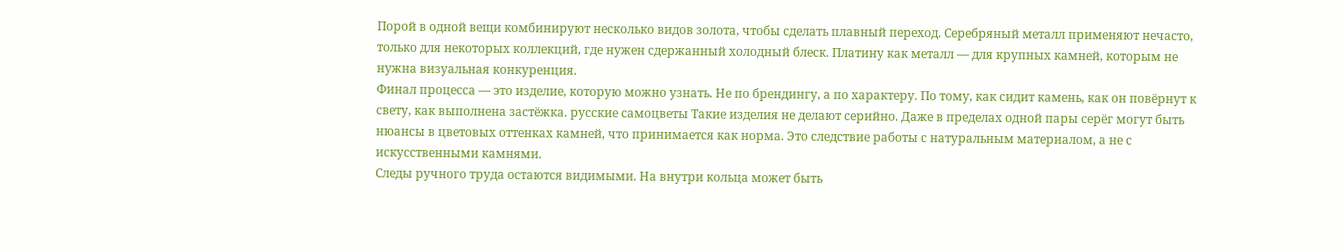Порой в одной вещи комбинируют несколько видов золота, чтобы сделать плавный переход. Серебряный металл применяют нечасто, только для некоторых коллекций, где нужен сдержанный холодный блеск. Платину как металл — для крупных камней, которым не нужна визуальная конкуренция.
Финал процесса — это изделие, которую можно узнать. Не по брендингу, а по характеру. По тому, как сидит камень, как он повёрнут к свету, как выполнена застёжка. русские самоцветы Такие изделия не делают серийно. Даже в пределах одной пары серёг могут быть нюансы в цветовых оттенках камней, что принимается как норма. Это следствие работы с натуральным материалом, а не с искусственными камнями.
Следы ручного труда остаются видимыми. На внутри кольца может быть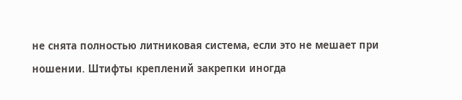не снята полностью литниковая система, если это не мешает при ношении. Штифты креплений закрепки иногда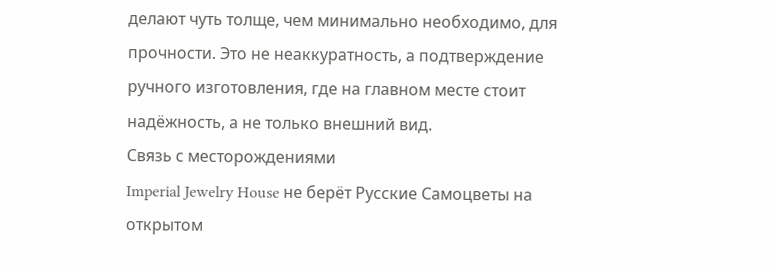делают чуть толще, чем минимально необходимо, для прочности. Это не неаккуратность, а подтверждение ручного изготовления, где на главном месте стоит надёжность, а не только внешний вид.
Связь с месторождениями
Imperial Jewelry House не берёт Русские Самоцветы на открытом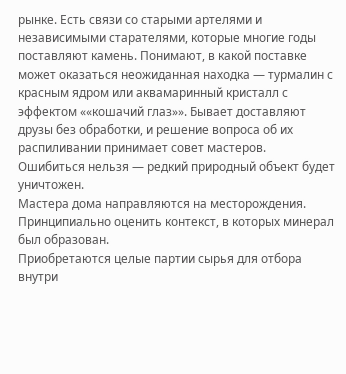рынке. Есть связи со старыми артелями и независимыми старателями, которые многие годы поставляют камень. Понимают, в какой поставке может оказаться неожиданная находка — турмалин с красным ядром или аквамаринный кристалл с эффектом ««кошачий глаз»». Бывает доставляют друзы без обработки, и решение вопроса об их распиливании принимает совет мастеров. Ошибиться нельзя — редкий природный объект будет уничтожен.
Мастера дома направляются на месторождения. Принципиально оценить контекст, в которых минерал был образован.
Приобретаются целые партии сырья для отбора внутри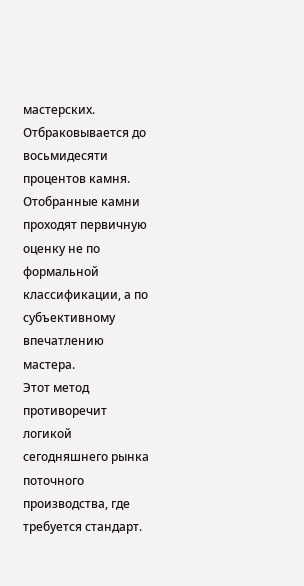мастерских. Отбраковывается до восьмидесяти процентов камня.
Отобранные камни проходят первичную оценку не по формальной классификации, а по субъективному впечатлению мастера.
Этот метод противоречит логикой сегодняшнего рынка поточного производства, где требуется стандарт.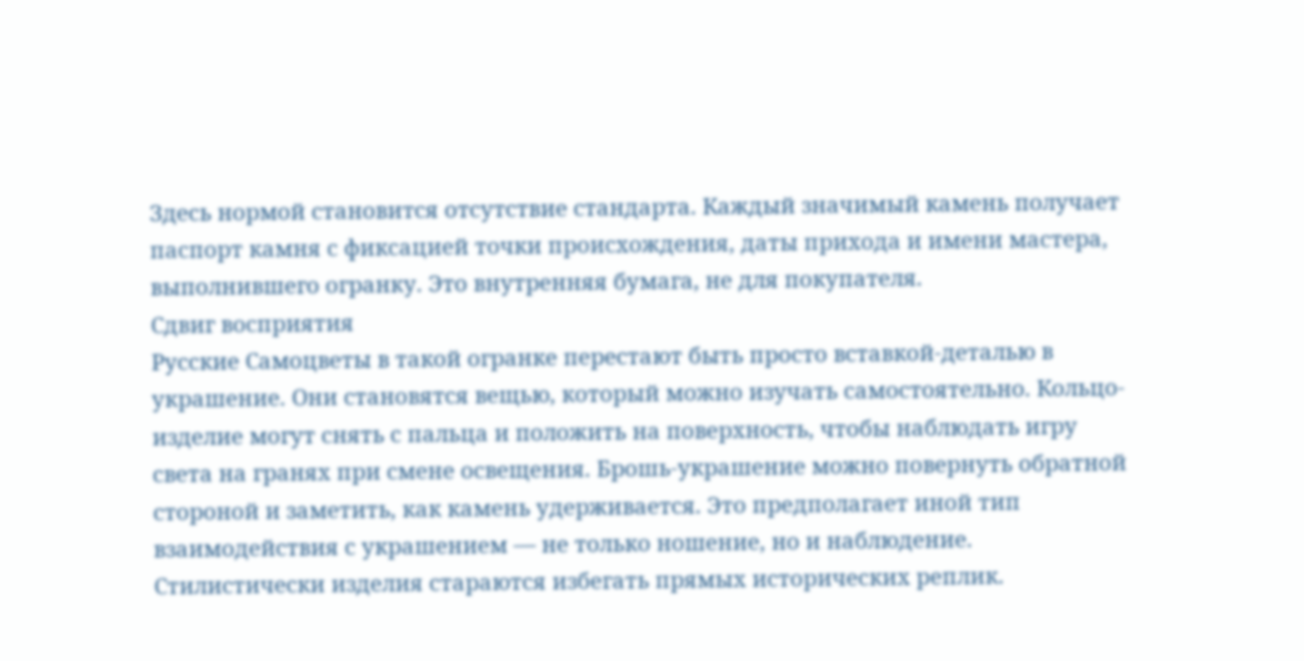Здесь нормой становится отсутствие стандарта. Каждый значимый камень получает паспорт камня с фиксацией точки происхождения, даты прихода и имени мастера, выполнившего огранку. Это внутренняя бумага, не для покупателя.
Сдвиг восприятия
Русские Самоцветы в такой огранке перестают быть просто вставкой-деталью в украшение. Они становятся вещью, который можно изучать самостоятельно. Кольцо-изделие могут снять с пальца и положить на поверхность, чтобы наблюдать игру света на гранях при смене освещения. Брошь-украшение можно повернуть обратной стороной и заметить, как камень удерживается. Это предполагает иной тип взаимодействия с украшением — не только ношение, но и наблюдение.
Стилистически изделия стараются избегать прямых исторических реплик.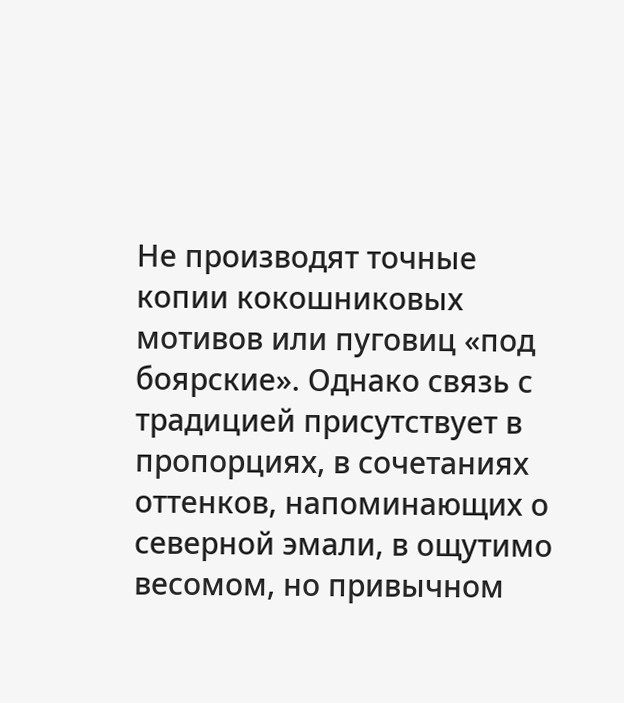Не производят точные копии кокошниковых мотивов или пуговиц «под боярские». Однако связь с традицией присутствует в пропорциях, в сочетаниях оттенков, напоминающих о северной эмали, в ощутимо весомом, но привычном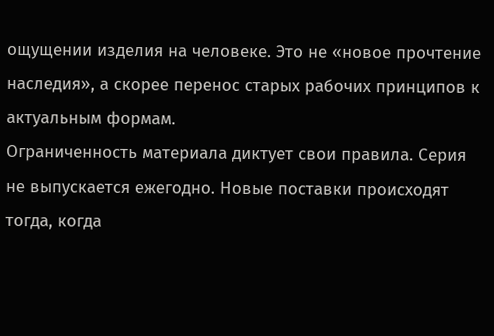ощущении изделия на человеке. Это не «новое прочтение наследия», а скорее перенос старых рабочих принципов к актуальным формам.
Ограниченность материала диктует свои правила. Серия не выпускается ежегодно. Новые поставки происходят тогда, когда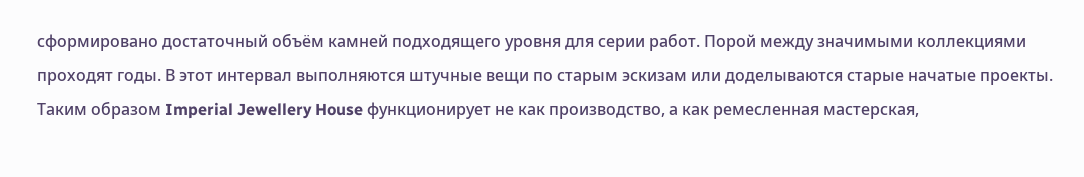сформировано достаточный объём камней подходящего уровня для серии работ. Порой между значимыми коллекциями проходят годы. В этот интервал выполняются штучные вещи по старым эскизам или доделываются старые начатые проекты.
Таким образом Imperial Jewellery House функционирует не как производство, а как ремесленная мастерская,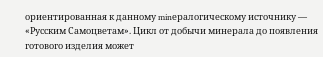ориентированная к данному minералогическому источнику — «Русским Самоцветам». Цикл от добычи минерала до появления готового изделия может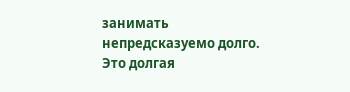занимать непредсказуемо долго. Это долгая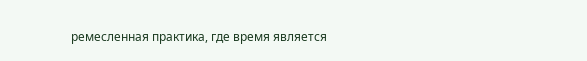ремесленная практика, где время является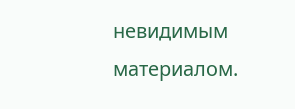невидимым материалом.